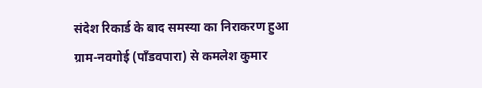संदेश रिकार्ड के बाद समस्या का निराकरण हुआ
ग्राम-नवगोई (पाँडवपारा) से कमलेश कुमार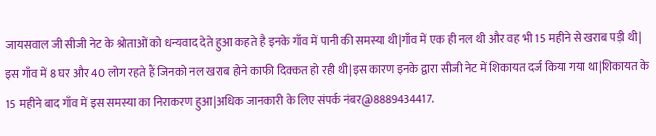जायसवाल जी सीजी नेट के श्रोताओं को धन्यवाद देते हुआ कहते है इनके गाँव में पानी की समस्या थी|गाँव में एक ही नल थी और वह भी 15 महीने से खराब पड़ी थी| इस गाँव में 8 घर और 40 लोग रहते हैं जिनको नल खराब होने काफी दिक्कत हो रही थी|इस कारण इनके द्वारा सीजी नेट में शिकायत दर्ज किया गया था|शिकायत के 15 महीने बाद गाँव में इस समस्या का निराकरण हुआ|अधिक जानकारी के लिए संपर्क नंबर@8889434417.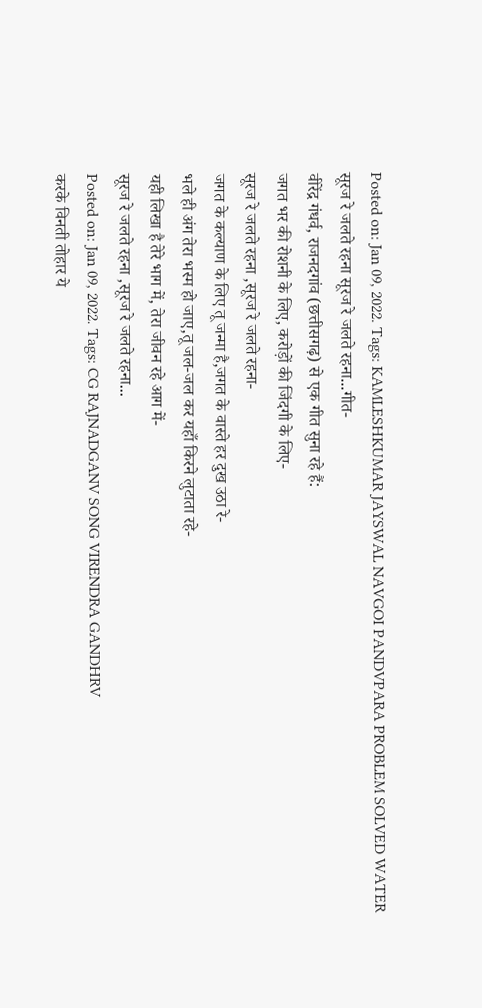Posted on: Jan 09, 2022. Tags: KAMLESHKUMAR JAYSWAL NAVGOI PANDVPARA PROBLEM SOLVED WATER
सूरज रे जलते रहना सूरज रे जलते रहना...गीत-
वीरेंद्र गंधर्व, राजनदगांव (छत्तीसगढ़) से एक गीत सुना रहे हैं:
जगत भर की रोशनी के लिए, करोड़ों की जिंदगी के लिए-
सूरज रे जलते रहना ,सूरज रे जलते रहना-
जगत के कल्याण के लिए तू जन्मा है,जगत के वास्ते हर दुख उठा रे-
भले ही अंग तेरा भस्म हो जाए,तू जल-जल कर यहाँ किरने लुटाता रहे-
यही लिखा है तेरे भाग में, तेरा जीवन रहे आग में-
सूरज रे जलते रहना ,सूरज रे जलते रहना...
Posted on: Jan 09, 2022. Tags: CG RAJNADGANV SONG VIRENDRA GANDHRV
करके विनती तोहार ये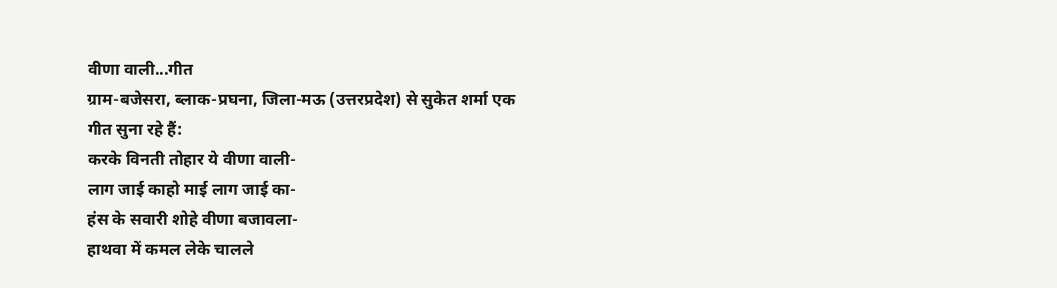वीणा वाली...गीत
ग्राम-बजेसरा, ब्लाक-प्रघना, जिला-मऊ (उत्तरप्रदेश) से सुकेत शर्मा एक
गीत सुना रहे हैं:
करके विनती तोहार ये वीणा वाली-
लाग जाई काहो माई लाग जाई का-
हंस के सवारी शोहे वीणा बजावला-
हाथवा में कमल लेके चालले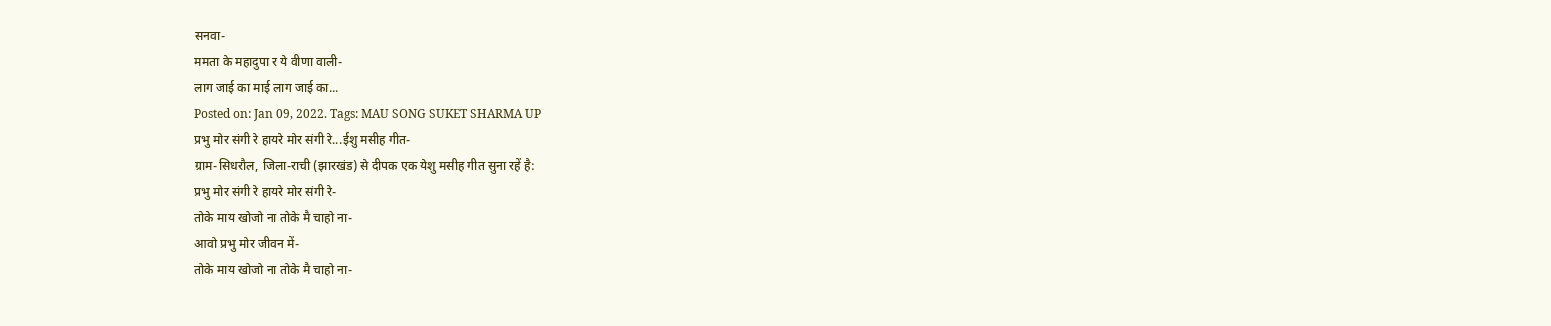सनवा-
ममता के महादुपा र ये वीणा वाली-
लाग जाई का माई लाग जाई का...
Posted on: Jan 09, 2022. Tags: MAU SONG SUKET SHARMA UP
प्रभु मोर संगी रे हायरे मोर संगी रे...ईशु मसीह गीत-
ग्राम-सिधरौल, जिला-राची (झारखंड) से दीपक एक येशु मसीह गीत सुना रहें है:
प्रभु मोर संगी रे हायरे मोर संगी रे-
तोके माय खोजो ना तोके मै चाहो ना-
आवो प्रभु मोर जीवन में-
तोके माय खोजो ना तोके मै चाहो ना-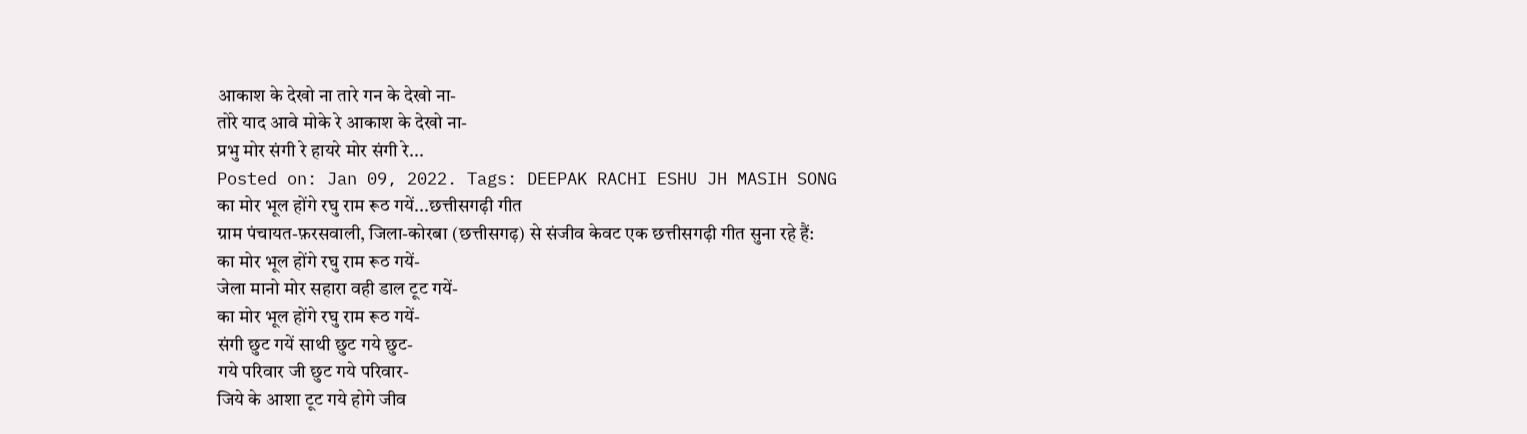आकाश के देखो ना तारे गन के देखो ना-
तोरे याद आवे मोके रे आकाश के देखो ना-
प्रभु मोर संगी रे हायरे मोर संगी रे...
Posted on: Jan 09, 2022. Tags: DEEPAK RACHI ESHU JH MASIH SONG
का मोर भूल होंगे रघु राम रूठ गयें...छत्तीसगढ़ी गीत
ग्राम पंचायत-फ़रसवाली, जिला-कोरबा (छत्तीसगढ़) से संजीव केवट एक छत्तीसगढ़ी गीत सुना रहे हैं:
का मोर भूल होंगे रघु राम रूठ गयें-
जेला मानो मोर सहारा वही डाल टूट गयें-
का मोर भूल होंगे रघु राम रूठ गयें-
संगी छुट गयें साथी छुट गये छुट-
गये परिवार जी छुट गये परिवार-
जिये के आशा टूट गये होगे जीव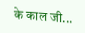के काल जी...